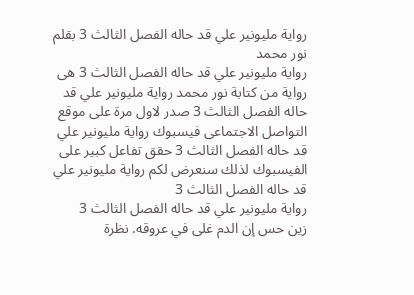رواية مليونير علي قد حاله الفصل الثالث 3 بقلم نور محمد
رواية مليونير علي قد حاله الفصل الثالث 3 هى رواية من كتابة نور محمد رواية مليونير علي قد حاله الفصل الثالث 3 صدر لاول مرة على موقع التواصل الاجتماعى فيسبوك رواية مليونير علي قد حاله الفصل الثالث 3 حقق تفاعل كبير على الفيسبوك لذلك سنعرض لكم رواية مليونير علي قد حاله الفصل الثالث 3
رواية مليونير علي قد حاله الفصل الثالث 3
زين حس إن الدم غلى في عروقه. نظرة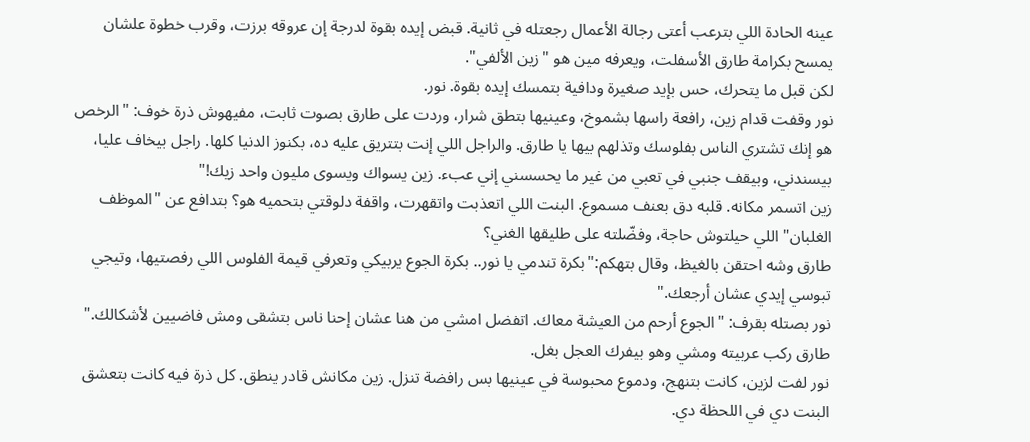عينه الحادة اللي بترعب أعتى رجالة الأعمال رجعتله في ثانية. قبض إيده بقوة لدرجة إن عروقه برزت، وقرب خطوة علشان يمسح بكرامة طارق الأسفلت، ويعرفه مين هو "زين الألفي".
لكن قبل ما يتحرك، حس بإيد صغيرة ودافية بتمسك إيده بقوة. نور.
نور وقفت قدام زين، رافعة راسها بشموخ، وعينيها بتطق شرار، وردت على طارق بصوت ثابت، مفيهوش ذرة خوف: "الرخص هو إنك تشتري الناس بفلوسك وتذلهم بيها يا طارق. والراجل اللي إنت بتتريق عليه ده، بكنوز الدنيا كلها. راجل بيخاف عليا، بيسندني، وبيقف جنبي في تعبي من غير ما يحسسني إني عبء. زين يسواك ويسوى مليون واحد زيك!"
زين اتسمر مكانه. قلبه دق بعنف مسموع. البنت اللي اتعذبت واتقهرت، واقفة دلوقتي بتحميه هو؟ بتدافع عن "الموظف الغلبان" اللي حيلتوش حاجة، وفضّلته على طليقها الغني؟
طارق وشه احتقن بالغيظ، وقال بتهكم:"بكرة تندمي يا نور.. بكرة الجوع يربيكي وتعرفي قيمة الفلوس اللي رفصتيها، وتيجي تبوسي إيدي عشان أرجعك."
نور بصتله بقرف: "الجوع أرحم من العيشة معاك. اتفضل امشي من هنا عشان إحنا ناس بتشقى ومش فاضيين لأشكالك."
طارق ركب عربيته ومشي وهو بيفرك العجل بغل.
نور لفت لزين، كانت بتنهج، ودموع محبوسة في عينيها بس رافضة تنزل. زين مكانش قادر ينطق. كل ذرة فيه كانت بتعشق البنت دي في اللحظة دي.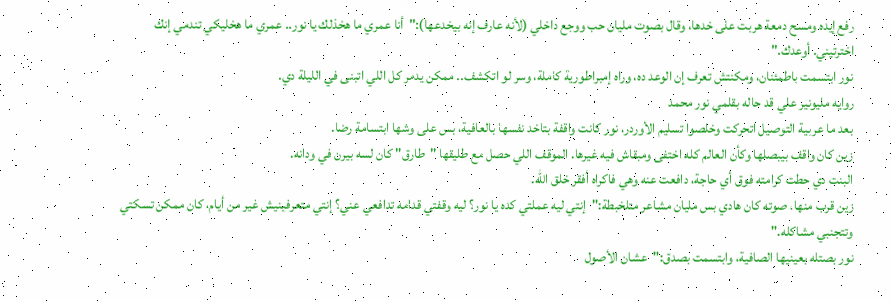رفع إيده ومسح دمعة هربت على خدها، وقال بصوت مليان حب ووجع داخلي (لأنه عارف إنه بيخدعها):"أنا عمري ما هخذلك يا نور.. عمري ما هخليكي تندمي إنك اخترتيني. أوعدك."
نور ابتسمت باطمئنان، ومكنتش تعرف إن الوعد ده، وراه إمبراطورية كاملة، وسر لو اتكشف.. ممكن يدمر كل اللي اتبنى في الليلة دي.
روايه مليونير علي قد حاله بقلمي نور محمد
بعد ما عربية التوصيل اتحركت وخلصوا تسليم الأوردر، نور كانت واقفة بتاخد نفسها بالعافية، بس على وشها ابتسامة رضا.
زين كان واقف بيبصلها وكأن العالم كله اختفى ومبقاش فيه غيرها. الموقف اللي حصل مع طليقها "طارق" كان لسه بيرن في ودانه.
البنت دي حطت كرامته فوق أي حاجة، دافعت عنه وهي فاكراه أفقر خلق الله.
زين قرب منها، صوته كان هادي بس مليان مشاعر متلخبطة:"إنتي ليه عملتي كده يا نور؟ ليه وقفتي قدامه تدافعي عني؟ إنتي متعرفينيش غير من أيام، كان ممكن تسكتي وتتجنبي مشاكله."
نور بصتله بعينيها الصافية، وابتسمت بصدق:"عشان الأصول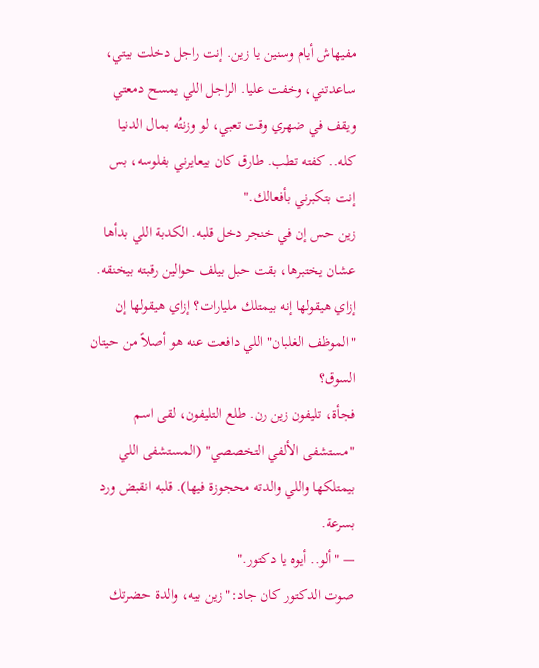مفيهاش أيام وسنين يا زين. إنت راجل دخلت بيتي، ساعدتني، وخفت عليا. الراجل اللي يمسح دمعتي ويقف في ضهري وقت تعبي، لو وزنتُه بمال الدنيا كله.. كفته تطب. طارق كان بيعايرني بفلوسه، بس إنت بتكبرني بأفعالك."
زين حس إن في خنجر دخل قلبه. الكدبة اللي بدأها عشان يختبرها، بقت حبل بيلف حوالين رقبته بيخنقه.
إزاي هيقولها إنه بيمتلك مليارات؟ إزاي هيقولها إن "الموظف الغلبان" اللي دافعت عنه هو أصلاً من حيتان السوق؟
فجأة، تليفون زين رن. طلع التليفون، لقى اسم "مستشفى الألفي التخصصي" (المستشفى اللي بيمتلكها واللي والدته محجوزة فيها). قلبه انقبض ورد بسرعة.
— "ألو.. أيوه يا دكتور."
صوت الدكتور كان جاد:"زين بيه، والدة حضرتك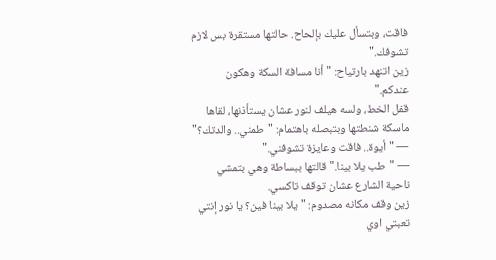فاقت، وبتسأل عليك بإلحاح. حالتها مستقرة بس لازم تشوفك."
زين اتنهد بارتياح: "أنا مسافة السكة وهكون عندكم."
قفل الخط، ولسه هيلف لنور عشان يستأذنها، لقاها ماسكة شنطتها وبتبصله باهتمام: "طمني.. والدتك؟"
— "أيوة.. فاقت وعايزة تشوفني."
— "طب يلا بينا." قالتها ببساطة وهي بتمشي ناحية الشارع عشان توقف تاكسي.
زين وقف مكانه مصدوم: "يلا بينا فين؟ يا نور إنتي تعبتي اوي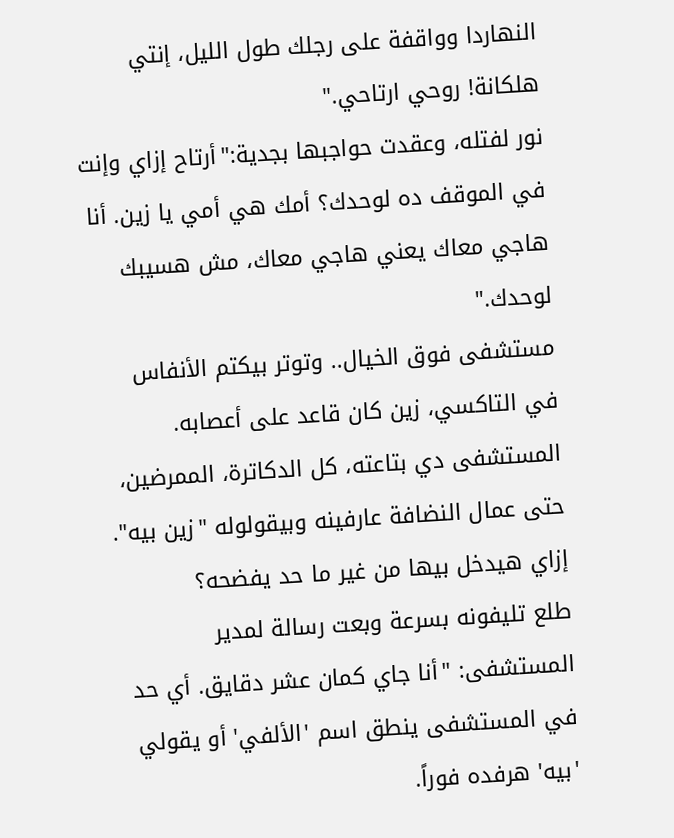النهاردا وواقفة على رجلك طول الليل، إنتي هلكانة! روحي ارتاحي."
نور لفتله، وعقدت حواجبها بجدية:"أرتاح إزاي وإنت في الموقف ده لوحدك؟ أمك هي أمي يا زين. أنا هاجي معاك يعني هاجي معاك، مش هسيبك لوحدك."
مستشفى فوق الخيال.. وتوتر بيكتم الأنفاس
في التاكسي، زين كان قاعد على أعصابه.
المستشفى دي بتاعته، كل الدكاترة، الممرضين، حتى عمال النضافة عارفينه وبيقولوله "زين بيه". إزاي هيدخل بيها من غير ما حد يفضحه؟
طلع تليفونه بسرعة وبعت رسالة لمدير المستشفى: "أنا جاي كمان عشر دقايق. أي حد في المستشفى ينطق اسم 'الألفي' أو يقولي 'بيه' هرفده فوراً.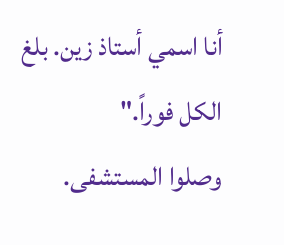أنا اسمي أستاذ زين. بلغ الكل فوراً."
وصلوا المستشفى.